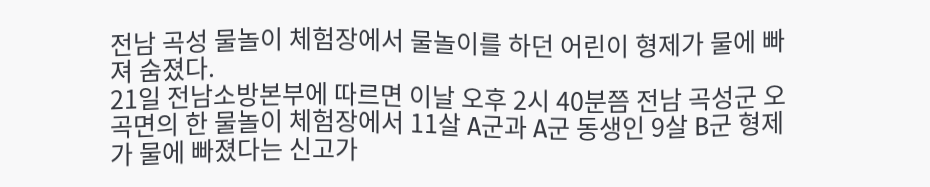전남 곡성 물놀이 체험장에서 물놀이를 하던 어린이 형제가 물에 빠져 숨졌다.
21일 전남소방본부에 따르면 이날 오후 2시 40분쯤 전남 곡성군 오곡면의 한 물놀이 체험장에서 11살 A군과 A군 동생인 9살 B군 형제가 물에 빠졌다는 신고가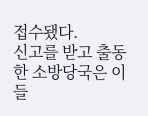접수됐다.
신고를 받고 출동한 소방당국은 이들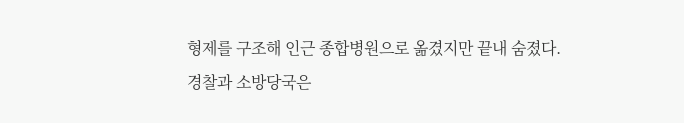형제를 구조해 인근 종합병원으로 옮겼지만 끝내 숨졌다.
경찰과 소방당국은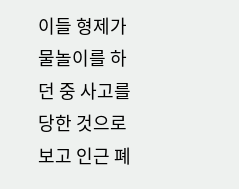이들 형제가 물놀이를 하던 중 사고를 당한 것으로 보고 인근 폐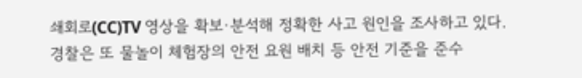쇄회로(CC)TV 영상을 확보·분석해 정확한 사고 원인을 조사하고 있다.
경찰은 또 물놀이 체험장의 안전 요원 배치 등 안전 기준을 준수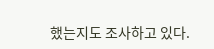했는지도 조사하고 있다.